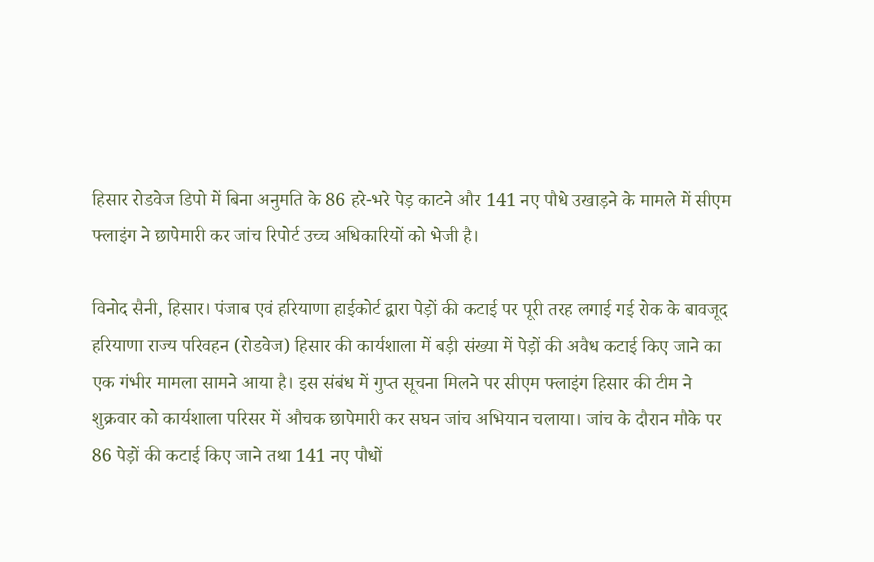हिसार रोडवेज डिपो में बिना अनुमति के 86 हरे-भरे पेड़ काटने और 141 नए पौधे उखाड़ने के मामले में सीएम फ्लाइंग ने छापेमारी कर जांच रिपोर्ट उच्च अधिकारियों को भेजी है।

विनोद सैनी, हिसार। पंजाब एवं हरियाणा हाईकोर्ट द्वारा पेड़ों की कटाई पर पूरी तरह लगाई गई रोक के बावजूद हरियाणा राज्य परिवहन (रोडवेज) हिसार की कार्यशाला में बड़ी संख्या में पेड़ों की अवैध कटाई किए जाने का एक गंभीर मामला सामने आया है। इस संबंध में गुप्त सूचना मिलने पर सीएम फ्लाइंग हिसार की टीम ने शुक्रवार को कार्यशाला परिसर में औचक छापेमारी कर सघन जांच अभियान चलाया। जांच के दौरान मौके पर 86 पेड़ों की कटाई किए जाने तथा 141 नए पौधों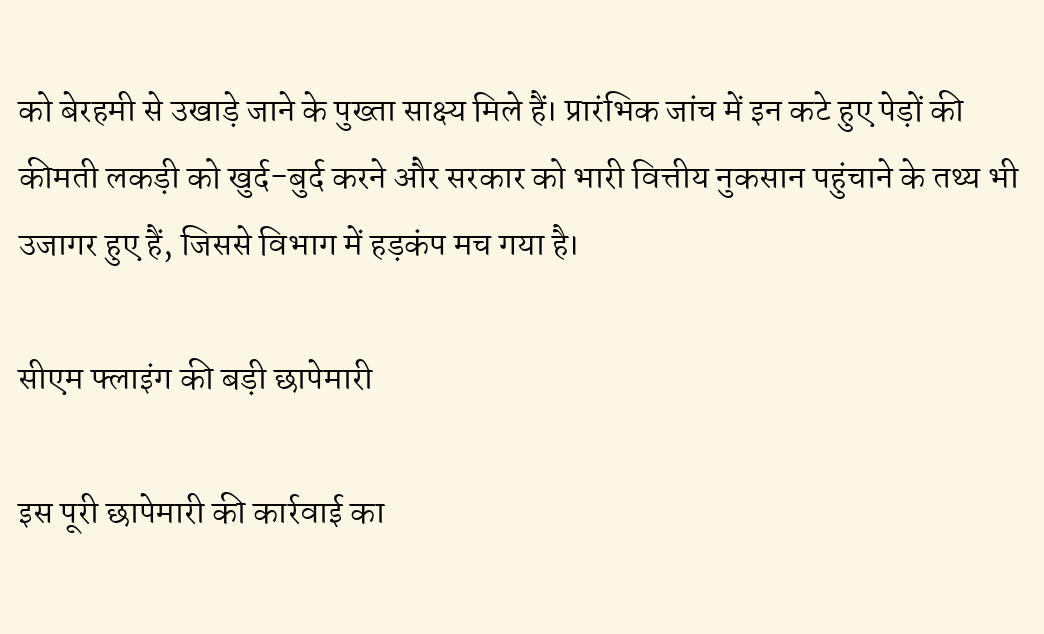को बेरहमी से उखाड़े जाने के पुख्ता साक्ष्य मिले हैं। प्रारंभिक जांच में इन कटे हुए पेड़ों की कीमती लकड़ी को खुर्द-बुर्द करने और सरकार को भारी वित्तीय नुकसान पहुंचाने के तथ्य भी उजागर हुए हैं, जिससे विभाग में हड़कंप मच गया है।

सीएम फ्लाइंग की बड़ी छापेमारी

इस पूरी छापेमारी की कार्रवाई का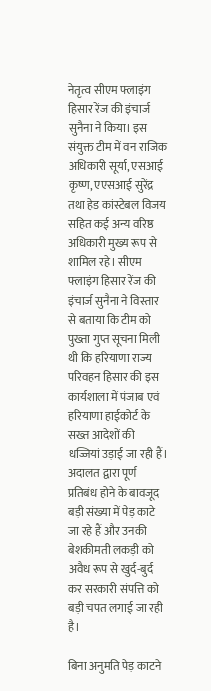नेतृत्व सीएम फ्लाइंग हिसार रेंज की इंचार्ज सुनैना ने किया। इस संयुक्त टीम में वन राजिक अधिकारी सूर्या, एसआई कृष्ण, एएसआई सुरेंद्र तथा हेड कांस्टेबल विजय सहित कई अन्य वरिष्ठ अधिकारी मुख्य रूप से शामिल रहे। सीएम फ्लाइंग हिसार रेंज की इंचार्ज सुनैना ने विस्तार से बताया कि टीम को पुख्ता गुप्त सूचना मिली थी कि हरियाणा राज्य परिवहन हिसार की इस कार्यशाला में पंजाब एवं हरियाणा हाईकोर्ट के सख्त आदेशों की धज्जियां उड़ाई जा रही हैं। अदालत द्वारा पूर्ण प्रतिबंध होने के बावजूद बड़ी संख्या में पेड़ काटे जा रहे हैं और उनकी बेशकीमती लकड़ी को अवैध रूप से खुर्द-बुर्द कर सरकारी संपत्ति को बड़ी चपत लगाई जा रही है।

बिना अनुमति पेड़ काटने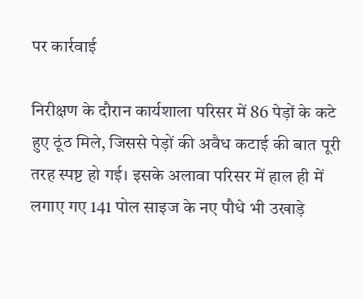पर कार्रवाई

निरीक्षण के दौरान कार्यशाला परिसर में 86 पेड़ों के कटे हुए ठूंठ मिले, जिससे पेड़ों की अवैध कटाई की बात पूरी तरह स्पष्ट हो गई। इसके अलावा परिसर में हाल ही में लगाए गए 141 पोल साइज के नए पौधे भी उखाड़े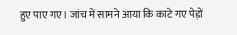हुए पाए गए। जांच में सामने आया कि काटे गए पेड़ों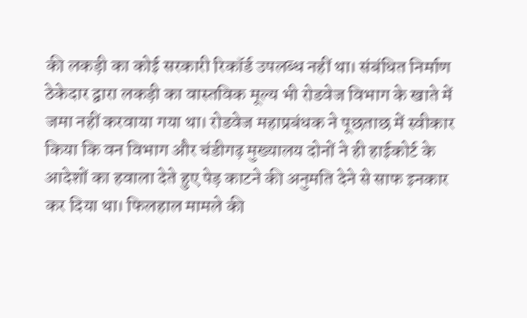की लकड़ी का कोई सरकारी रिकॉर्ड उपलब्ध नहीं था। संबंधित निर्माण ठेकेदार द्वारा लकड़ी का वास्तविक मूल्य भी रोडवेज विभाग के खाते में जमा नहीं करवाया गया था। रोडवेज महाप्रबंधक ने पूछताछ में स्वीकार किया कि वन विभाग और चंडीगढ़ मुख्यालय दोनों ने ही हाईकोर्ट के आदेशों का हवाला देते हुए पेड़ काटने की अनुमति देने से साफ इनकार कर दिया था। फिलहाल मामले की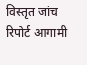विस्तृत जांच रिपोर्ट आगामी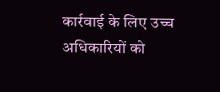कार्रवाई के लिए उच्च अधिकारियों को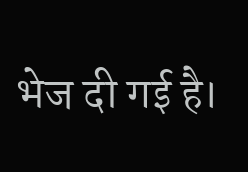भेज दी गई है।